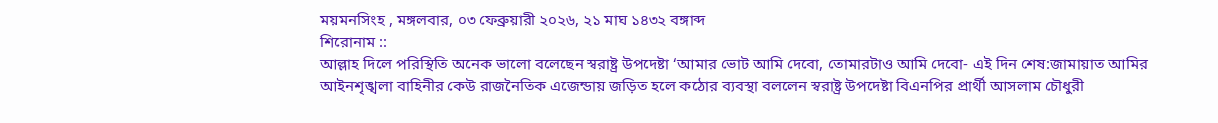ময়মনসিংহ , মঙ্গলবার, ০৩ ফেব্রুয়ারী ২০২৬, ২১ মাঘ ১৪৩২ বঙ্গাব্দ
শিরোনাম ::
আল্লাহ দিলে পরিস্থিতি অনেক ভালো বলেছেন স্বরাষ্ট্র উপদেষ্টা ‘আমার ভোট আমি দেবো, তোমারটাও আমি দেবো- এই দিন শেষ:জামায়াত আমির আইনশৃঙ্খলা বাহিনীর কেউ রাজনৈতিক এজেন্ডায় জড়িত হলে কঠোর ব্যবস্থা বললেন স্বরাষ্ট্র উপদেষ্টা বিএনপির প্রার্থী আসলাম চৌধুরী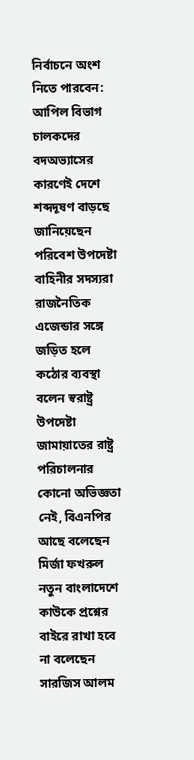নির্বাচনে অংশ নিতে পারবেন: আপিল বিভাগ চালকদের বদঅভ্যাসের কারণেই দেশে শব্দদূষণ বাড়ছে জানিয়েছেন পরিবেশ উপদেষ্টা বাহিনীর সদস্যরা রাজনৈতিক এজেন্ডার সঙ্গে জড়িত হলে কঠোর ব্যবস্থা বলেন স্বরাষ্ট্র উপদেষ্টা জামায়াতের রাষ্ট্র পরিচালনার কোনো অভিজ্ঞতা নেই, বিএনপির আছে বলেছেন মির্জা ফখরুল নতুন বাংলাদেশে কাউকে প্রশ্নের বাইরে রাখা হবে না বলেছেন সারজিস আলম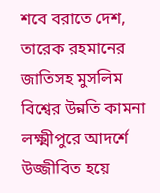শবে বরাতে দেশ, তারেক রহমানের জাতিসহ মুসলিম বিশ্বের উন্নতি কামনা লক্ষ্মীপুরে আদর্শে উজ্জীবিত হয়ে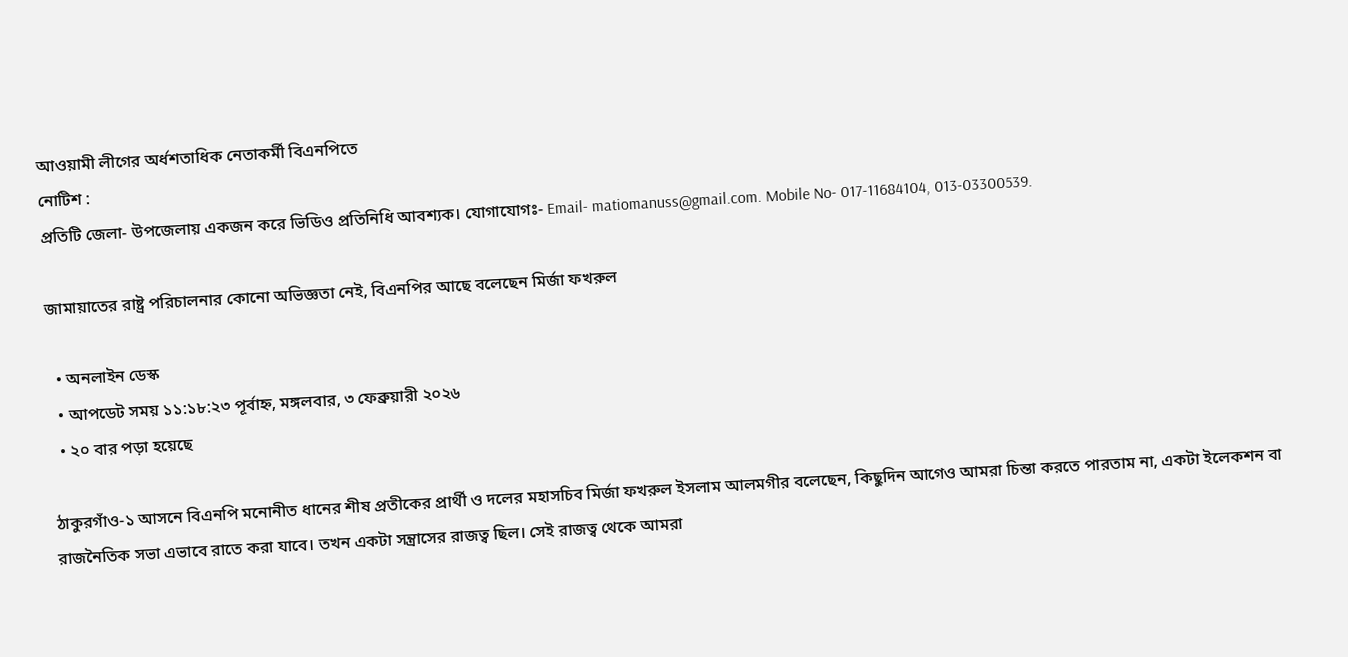আওয়ামী লীগের অর্ধশতাধিক নেতাকর্মী বিএনপিতে
নোটিশ :
প্রতিটি জেলা- উপজেলায় একজন করে ভিডিও প্রতিনিধি আবশ্যক। যোগাযোগঃ- Email- matiomanuss@gmail.com. Mobile No- 017-11684104, 013-03300539.

জামায়াতের রাষ্ট্র পরিচালনার কোনো অভিজ্ঞতা নেই, বিএনপির আছে বলেছেন মির্জা ফখরুল

  • অনলাইন ডেস্ক
  • আপডেট সময় ১১:১৮:২৩ পূর্বাহ্ন, মঙ্গলবার, ৩ ফেব্রুয়ারী ২০২৬
  • ২০ বার পড়া হয়েছে

ঠাকুরগাঁও-১ আসনে বিএনপি মনোনীত ধানের শীষ প্রতীকের প্রার্থী ও দলের মহাসচিব মির্জা ফখরুল ইসলাম আলমগীর বলেছেন, কিছুদিন আগেও আমরা চিন্তা করতে পারতাম না, একটা ইলেকশন বা রাজনৈতিক সভা এভাবে রাতে করা যাবে। তখন একটা সন্ত্রাসের রাজত্ব ছিল। সেই রাজত্ব থেকে আমরা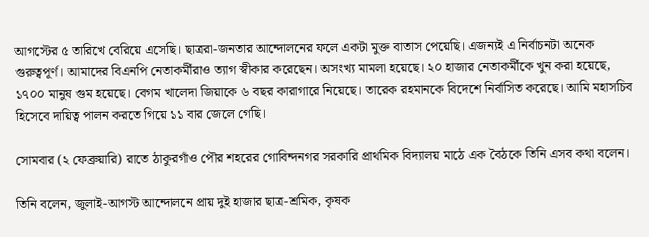আগস্টের ৫ তারিখে বেরিয়ে এসেছি। ছাত্ররা-জনতার আন্দোলনের ফলে একটা মুক্ত বাতাস পেয়েছি। এজন্যই এ নির্বাচনটা অনেক গুরুত্বপূর্ণ। আমাদের বিএনপি নেতাকর্মীরাও ত্যাগ স্বীকার করেছেন। অসংখ্য মামলা হয়েছে। ২০ হাজার নেতাকর্মীকে খুন করা হয়েছে, ১৭০০ মানুষ গুম হয়েছে। বেগম খালেদা জিয়াকে ৬ বছর কারাগারে নিয়েছে। তারেক রহমানকে বিদেশে নির্বাসিত করেছে। আমি মহাসচিব হিসেবে দায়িত্ব পালন করতে গিয়ে ১১ বার জেলে গেছি।

সোমবার (২ ফেব্রুয়ারি) রাতে ঠাকুরগাঁও পৌর শহরের গোবিন্দনগর সরকারি প্রাথমিক বিদ্যালয় মাঠে এক বৈঠকে তিনি এসব কথা বলেন।

তিনি বলেন, জুলাই-আগস্ট আন্দোলনে প্রায় দুই হাজার ছাত্র-শ্রমিক, কৃষক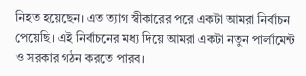নিহত হয়েছেন। এত ত্যাগ স্বীকারের পরে একটা আমরা নির্বাচন পেয়েছি। এই নির্বাচনের মধ্য দিয়ে আমরা একটা নতুন পার্লামেন্ট ও সরকার গঠন করতে পারব।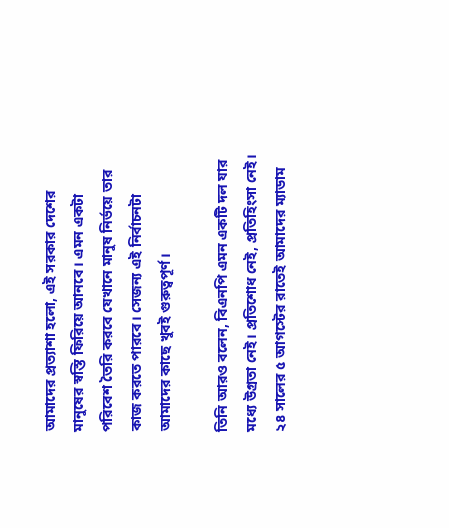আমাদের প্রত্যাশা হলো, এই সরকার দেশের মানুষের স্বস্তি ফিরিয়ে আনবে। এমন একটা পরিবেশ তৈরি করবে যেখানে মানুষ নির্ভয়ে তার কাজ করতে পারবে। সেজন্য এই নির্বাচনটা আমাদের কাছে খুবই গুরুত্বপূর্ণ।

তিনি আরও বলেন, বিএনপি এমন একটি দল যার মধ্যে উগ্রতা নেই। প্রতিশোধ নেই, প্রতিহিংসা নেই। ২৪ সালের ৫ আগস্টের রাতেই আমাদের ম্যাডাম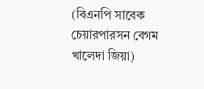(বিএনপি সাবেক চেয়ারপারসন বেগম খালেদা জিয়া)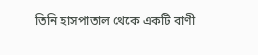তিনি হাসপাতাল থেকে একটি বাণী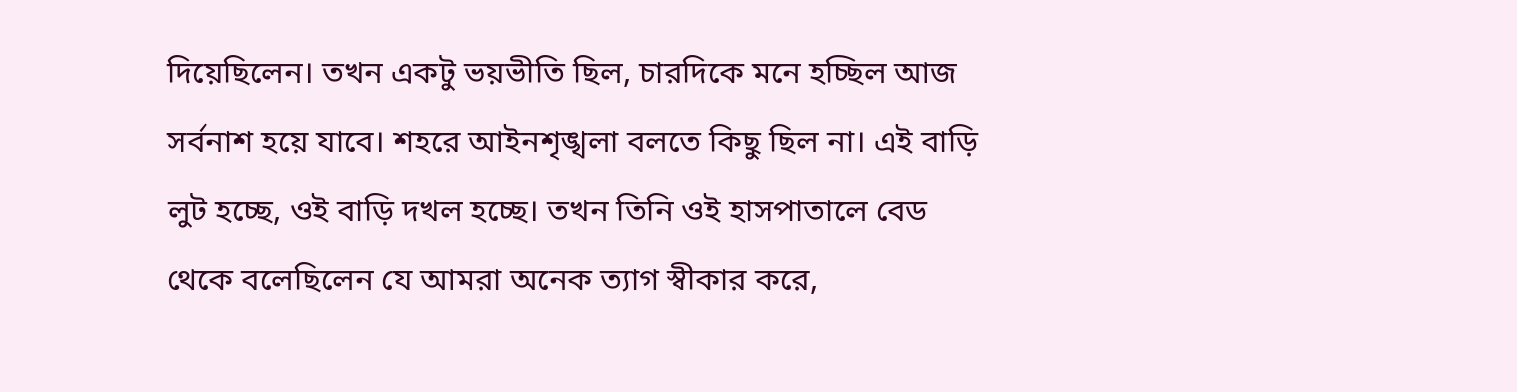দিয়েছিলেন। তখন একটু ভয়ভীতি ছিল, চারদিকে মনে হচ্ছিল আজ সর্বনাশ হয়ে যাবে। শহরে আইনশৃঙ্খলা বলতে কিছু ছিল না। এই বাড়ি লুট হচ্ছে, ওই বাড়ি দখল হচ্ছে। তখন তিনি ওই হাসপাতালে বেড থেকে বলেছিলেন যে আমরা অনেক ত্যাগ স্বীকার করে,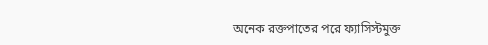অনেক রক্তপাতের পরে ফ্যাসিস্টমুক্ত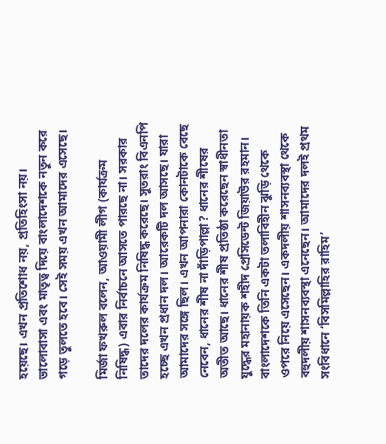হয়েছে। এখন প্রতিশোধ নয়, প্রতিহিংসা নয়। ভালোবাসা এবং মাতৃত্ব দিয়ে বাংলাদেশকে নতুন করে গড়ে তুলতে হবে। সেই সময় এখন আমাদের এসেছে।

মির্জা ফখরুল বলেন, আওয়ামী লীগ (কার্যক্রম নিষিদ্ধ) এবার নির্বাচনে আসতে পারছে না। সরকার তাদের দলের কার্যক্রম নিষিদ্ধ করেছে। সুতরাং বিএনপি হচ্ছে এখন প্রধান দল। আরেকটি দল আসছে। যারা আমাদের সঙ্গে ছিল। এখন আপনারা কোনটাকে বেছে নেবেন, ধানের শীষ না দাঁড়িপাল্লা? ধানের শীষের অতীত আছে। ধানের শীষ প্রতিষ্ঠা করেছেন স্বাধীনতা যুদ্ধের মহানায়ক শহীদ প্রেসিডেন্ট জিয়াউর রহমান। বাংলাদেশকে তিনি একটা তলাবিহীন ঝুড়ি থেকে ওপরে নিয়ে এসেছেন। একদলীয় শাসনব্যবস্থা থেকে বহুদলীয় শাসনব্যবস্থা এনেছেন। আমাদের দলই প্রথম সংবিধানে ‘বিসমিল্লাহির রাহিম’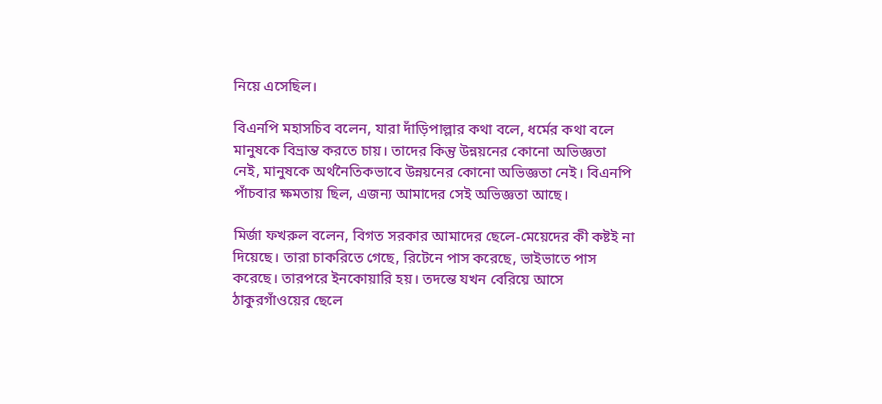নিয়ে এসেছিল।

বিএনপি মহাসচিব বলেন, যারা দাঁড়িপাল্লার কথা বলে, ধর্মের কথা বলে মানুষকে বিভ্রান্ত করতে চায়। তাদের কিন্তু উন্নয়নের কোনো অভিজ্ঞতা নেই, মানুষকে অর্থনৈতিকভাবে উন্নয়নের কোনো অভিজ্ঞতা নেই। বিএনপি পাঁচবার ক্ষমতায় ছিল, এজন্য আমাদের সেই অভিজ্ঞতা আছে।

মির্জা ফখরুল বলেন, বিগত সরকার আমাদের ছেলে-মেয়েদের কী কষ্টই না দিয়েছে। তারা চাকরিতে গেছে, রিটেনে পাস করেছে, ভাইভাতে পাস করেছে। তারপরে ইনকোয়ারি হয়। তদন্তে যখন বেরিয়ে আসে ঠাকুরগাঁওয়ের ছেলে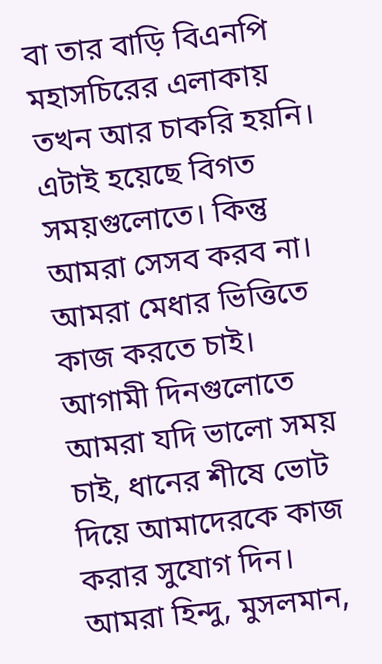বা তার বাড়ি বিএনপি মহাসচিরের এলাকায় তখন আর চাকরি হয়নি। এটাই হয়েছে বিগত সময়গুলোতে। কিন্তু আমরা সেসব করব না। আমরা মেধার ভিত্তিতে কাজ করতে চাই। আগামী দিনগুলোতে আমরা যদি ভালো সময় চাই, ধানের শীষে ভোট দিয়ে আমাদেরকে কাজ করার সুযোগ দিন। আমরা হিন্দু, মুসলমান,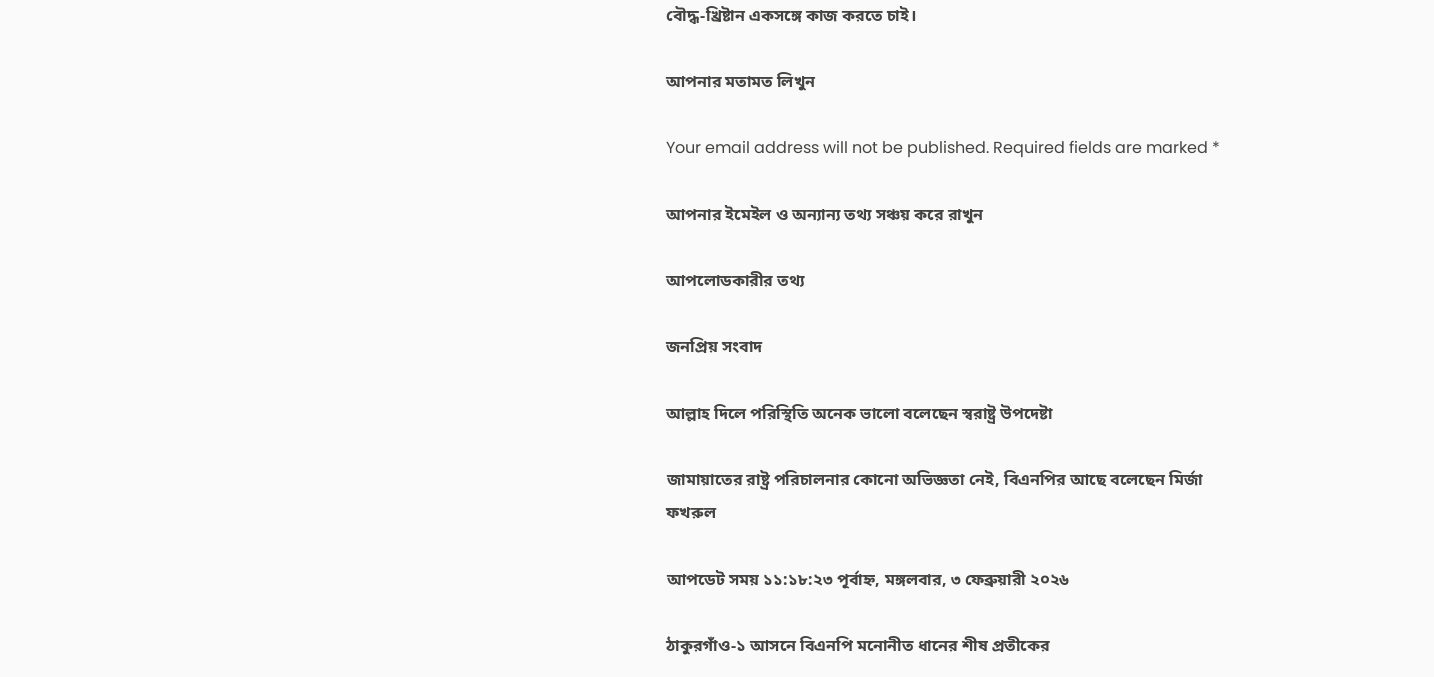বৌদ্ধ-খ্রিষ্টান একসঙ্গে কাজ করতে চাই।

আপনার মতামত লিখুন

Your email address will not be published. Required fields are marked *

আপনার ইমেইল ও অন্যান্য তথ্য সঞ্চয় করে রাখুন

আপলোডকারীর তথ্য

জনপ্রিয় সংবাদ

আল্লাহ দিলে পরিস্থিতি অনেক ভালো বলেছেন স্বরাষ্ট্র উপদেষ্টা

জামায়াতের রাষ্ট্র পরিচালনার কোনো অভিজ্ঞতা নেই, বিএনপির আছে বলেছেন মির্জা ফখরুল

আপডেট সময় ১১:১৮:২৩ পূর্বাহ্ন, মঙ্গলবার, ৩ ফেব্রুয়ারী ২০২৬

ঠাকুরগাঁও-১ আসনে বিএনপি মনোনীত ধানের শীষ প্রতীকের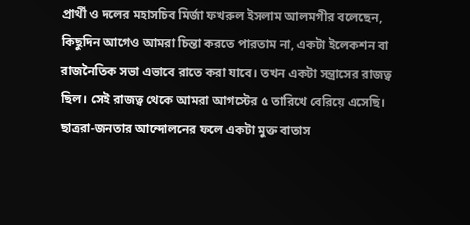প্রার্থী ও দলের মহাসচিব মির্জা ফখরুল ইসলাম আলমগীর বলেছেন, কিছুদিন আগেও আমরা চিন্তা করতে পারতাম না, একটা ইলেকশন বা রাজনৈতিক সভা এভাবে রাতে করা যাবে। তখন একটা সন্ত্রাসের রাজত্ব ছিল। সেই রাজত্ব থেকে আমরা আগস্টের ৫ তারিখে বেরিয়ে এসেছি। ছাত্ররা-জনতার আন্দোলনের ফলে একটা মুক্ত বাতাস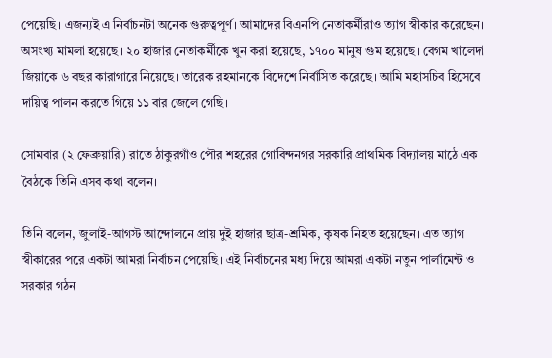পেয়েছি। এজন্যই এ নির্বাচনটা অনেক গুরুত্বপূর্ণ। আমাদের বিএনপি নেতাকর্মীরাও ত্যাগ স্বীকার করেছেন। অসংখ্য মামলা হয়েছে। ২০ হাজার নেতাকর্মীকে খুন করা হয়েছে, ১৭০০ মানুষ গুম হয়েছে। বেগম খালেদা জিয়াকে ৬ বছর কারাগারে নিয়েছে। তারেক রহমানকে বিদেশে নির্বাসিত করেছে। আমি মহাসচিব হিসেবে দায়িত্ব পালন করতে গিয়ে ১১ বার জেলে গেছি।

সোমবার (২ ফেব্রুয়ারি) রাতে ঠাকুরগাঁও পৌর শহরের গোবিন্দনগর সরকারি প্রাথমিক বিদ্যালয় মাঠে এক বৈঠকে তিনি এসব কথা বলেন।

তিনি বলেন, জুলাই-আগস্ট আন্দোলনে প্রায় দুই হাজার ছাত্র-শ্রমিক, কৃষক নিহত হয়েছেন। এত ত্যাগ স্বীকারের পরে একটা আমরা নির্বাচন পেয়েছি। এই নির্বাচনের মধ্য দিয়ে আমরা একটা নতুন পার্লামেন্ট ও সরকার গঠন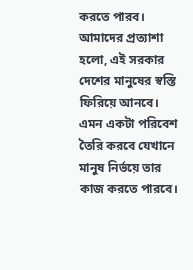করতে পারব। আমাদের প্রত্যাশা হলো, এই সরকার দেশের মানুষের স্বস্তি ফিরিয়ে আনবে। এমন একটা পরিবেশ তৈরি করবে যেখানে মানুষ নির্ভয়ে তার কাজ করতে পারবে।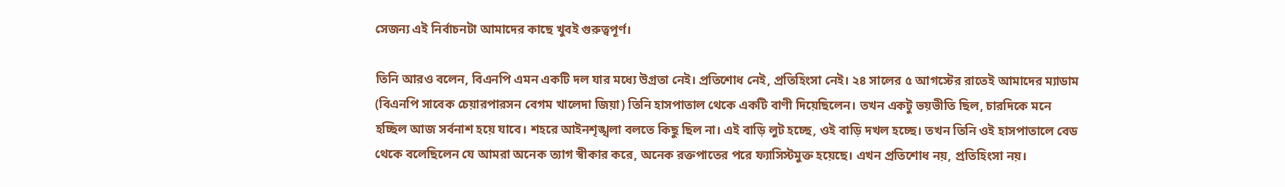সেজন্য এই নির্বাচনটা আমাদের কাছে খুবই গুরুত্বপূর্ণ।

তিনি আরও বলেন, বিএনপি এমন একটি দল যার মধ্যে উগ্রতা নেই। প্রতিশোধ নেই, প্রতিহিংসা নেই। ২৪ সালের ৫ আগস্টের রাতেই আমাদের ম্যাডাম (বিএনপি সাবেক চেয়ারপারসন বেগম খালেদা জিয়া) তিনি হাসপাতাল থেকে একটি বাণী দিয়েছিলেন। তখন একটু ভয়ভীতি ছিল, চারদিকে মনে হচ্ছিল আজ সর্বনাশ হয়ে যাবে। শহরে আইনশৃঙ্খলা বলতে কিছু ছিল না। এই বাড়ি লুট হচ্ছে, ওই বাড়ি দখল হচ্ছে। তখন তিনি ওই হাসপাতালে বেড থেকে বলেছিলেন যে আমরা অনেক ত্যাগ স্বীকার করে, অনেক রক্তপাতের পরে ফ্যাসিস্টমুক্ত হয়েছে। এখন প্রতিশোধ নয়, প্রতিহিংসা নয়।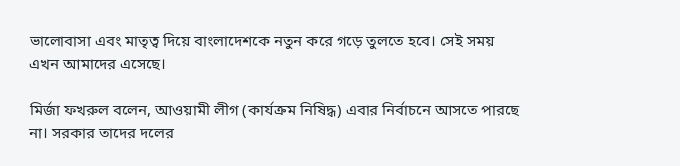ভালোবাসা এবং মাতৃত্ব দিয়ে বাংলাদেশকে নতুন করে গড়ে তুলতে হবে। সেই সময় এখন আমাদের এসেছে।

মির্জা ফখরুল বলেন, আওয়ামী লীগ (কার্যক্রম নিষিদ্ধ) এবার নির্বাচনে আসতে পারছে না। সরকার তাদের দলের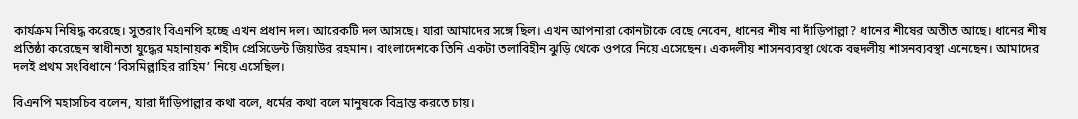কার্যক্রম নিষিদ্ধ করেছে। সুতরাং বিএনপি হচ্ছে এখন প্রধান দল। আরেকটি দল আসছে। যারা আমাদের সঙ্গে ছিল। এখন আপনারা কোনটাকে বেছে নেবেন, ধানের শীষ না দাঁড়িপাল্লা? ধানের শীষের অতীত আছে। ধানের শীষ প্রতিষ্ঠা করেছেন স্বাধীনতা যুদ্ধের মহানায়ক শহীদ প্রেসিডেন্ট জিয়াউর রহমান। বাংলাদেশকে তিনি একটা তলাবিহীন ঝুড়ি থেকে ওপরে নিয়ে এসেছেন। একদলীয় শাসনব্যবস্থা থেকে বহুদলীয় শাসনব্যবস্থা এনেছেন। আমাদের দলই প্রথম সংবিধানে ‘বিসমিল্লাহির রাহিম’ নিয়ে এসেছিল।

বিএনপি মহাসচিব বলেন, যারা দাঁড়িপাল্লার কথা বলে, ধর্মের কথা বলে মানুষকে বিভ্রান্ত করতে চায়।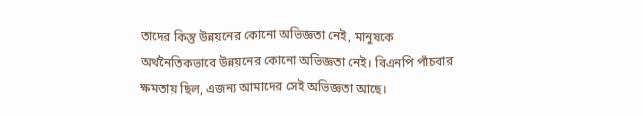তাদের কিন্তু উন্নয়নের কোনো অভিজ্ঞতা নেই, মানুষকে অর্থনৈতিকভাবে উন্নয়নের কোনো অভিজ্ঞতা নেই। বিএনপি পাঁচবার ক্ষমতায় ছিল, এজন্য আমাদের সেই অভিজ্ঞতা আছে।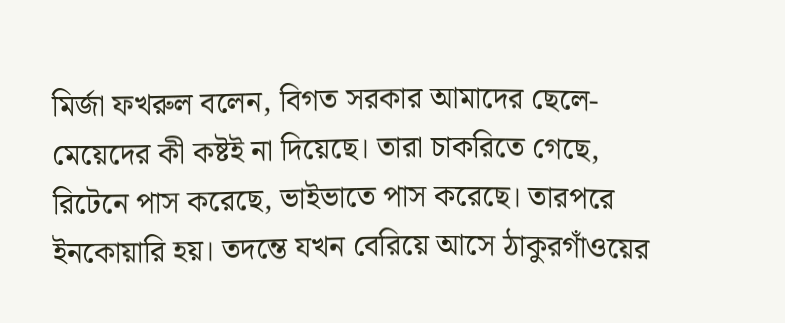মির্জা ফখরুল বলেন, বিগত সরকার আমাদের ছেলে-মেয়েদের কী কষ্টই না দিয়েছে। তারা চাকরিতে গেছে, রিটেনে পাস করেছে, ভাইভাতে পাস করেছে। তারপরে ইনকোয়ারি হয়। তদন্তে যখন বেরিয়ে আসে ঠাকুরগাঁওয়ের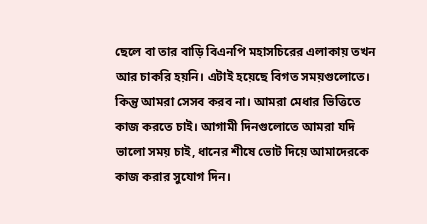ছেলে বা তার বাড়ি বিএনপি মহাসচিরের এলাকায় তখন আর চাকরি হয়নি। এটাই হয়েছে বিগত সময়গুলোতে। কিন্তু আমরা সেসব করব না। আমরা মেধার ভিত্তিতে কাজ করতে চাই। আগামী দিনগুলোতে আমরা যদি ভালো সময় চাই, ধানের শীষে ভোট দিয়ে আমাদেরকে কাজ করার সুযোগ দিন।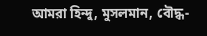আমরা হিন্দু, মুসলমান, বৌদ্ধ-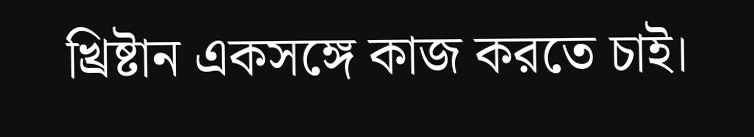খ্রিষ্টান একসঙ্গে কাজ করতে চাই।